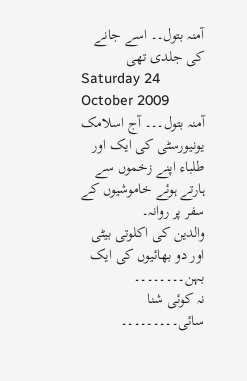آمنہ بتول۔۔ اسے جانے کی جلدی تھی
Saturday 24 October 2009
آمنہ بتول۔۔۔ آج اسلامک یونیورسٹی کی ایک اور طلباء اپنے زخموں سے ہارتے ہوئے خاموشیوں کے سفر پر روانہ۔
والدین کی اکلوتی بیٹی اور دو بھائیوں کی ایک بہن۔۔۔۔۔۔۔۔
نہ کوئی شنا سائی۔۔۔۔۔۔۔۔۔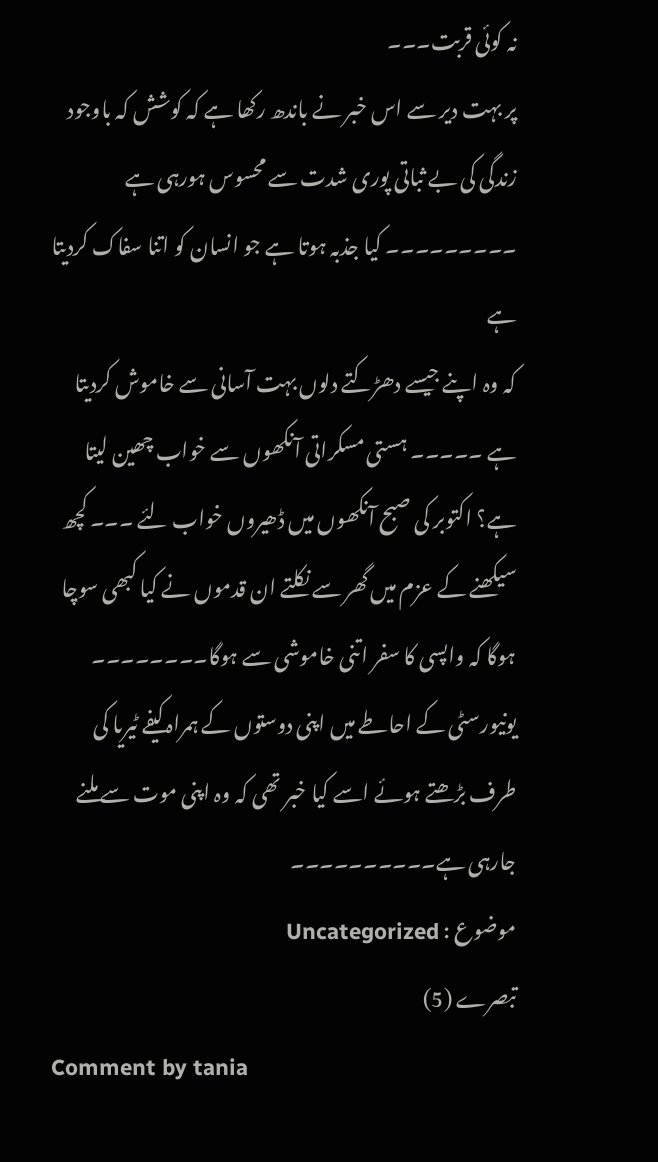نہ کوئی قربت۔۔۔
پر بہت دیر سے اس خبر نے باندھ رکھا ہے کہ کوشش کہ باوجود زندگی کی بے ثباتی پوری شدت سے محسوس ہورہی ہے ۔۔۔۔۔۔۔۔۔ کیا جذبہ ہوتا ہے جو انسان کو اتنا سفاک کردیتا ہے
کہ وہ اپنے جیسے دھڑکتے دلوں بہت آسانی سے خاموش کردیتا ہے ۔۔۔۔۔ ہستی مسکراتی آنکھوں سے خواب چھین لیتا ہے؟ اکتوبر کی صبح آنکھوں میں ڈھیروں خواب لئے ۔۔۔ کچھ سیکھنے کے عزم میں گھر سے نکلتے ان قدموں نے کیا کبھی سوچا ہوگا کہ واپسی کا سفر اتنی خاموشی سے ہوگا۔۔۔۔۔۔۔۔ یونیورسٹی کے احاطے میں اپنی دوستوں کے ہمراہ کیفے ٹیریا کی طرف بڑھتے ہوئے اسے کیا خبر تھی کہ وہ اپنی موت سے ملنے جارہی ہے۔۔۔۔۔۔۔۔۔۔
موضوع : Uncategorized
تبصرے (5)
Comment by tania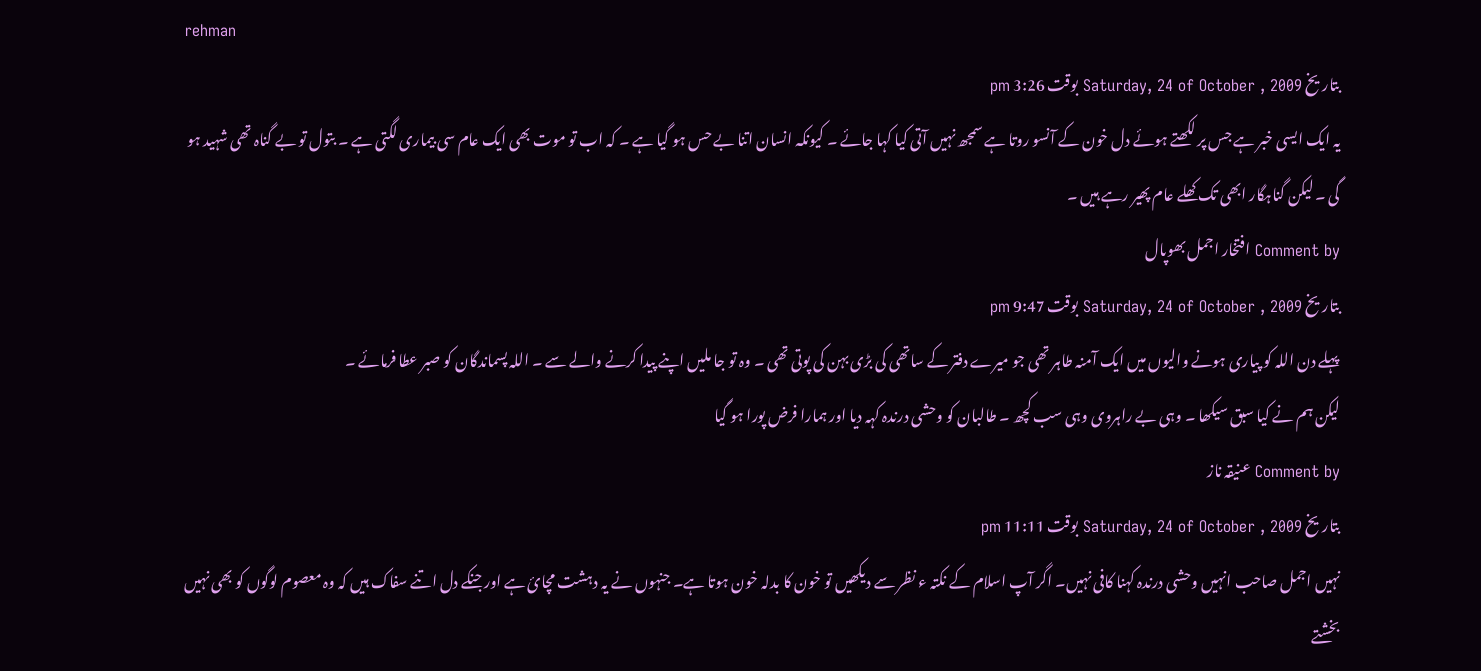rehman
بتاریخ Saturday, 24 of October , 2009 بوقت 3:26 pm
یہ ایک ایسی خبر ہے جس پر لکھتے ہوئے دل خون کے آنسو روتا ہے سمجھ نہیں آتی کیا کہا جائے ۔ کیونکہ انسان اتنا بے حس ہو گیا ہے ۔ کہ اب تو موت بھی ایک عام سی بیماری لگتی ہے ۔ بتول تو بے گناہ تھی شہید ہو گی ۔ لیکن گناہگار ابھی تک کھلے عام پھیر رہے ہیں ۔
Comment by افتخار اجمل بھوپال
بتاریخ Saturday, 24 of October , 2009 بوقت 9:47 pm
پہلے دن اللہ کو پیاری ہونے والیوں میں ایک آمنہ طاہر تھی جو میرے دفتر کے ساتھی کی بڑی بہن کی پوتی تھی ۔ وہ تو جا ملیں اپنے پیدا کرنے والے سے ۔ اللہ پسماندگان کو صبر عطا فرمائے ۔
لیکن ہم نے کیا سبق سیکھا ۔ وہی بے راہروی وہی سب کچھ ۔ طالبان کو وحشی درندہ کہہ دیا اور ہمارا فرض پورا ہو گیا
Comment by عنیقہ ناز
بتاریخ Saturday, 24 of October , 2009 بوقت 11:11 pm
نہیں اجمل صاحب انہیں وحشی درندہ کہنا کافی نہیں۔ اگر آپ اسلام کے نکتہ ء نظر سے دیکھیں تو خون کا بدلہ خون ہوتا ہے۔ جنہوں نے یہ دہشت مچائ ہے اور جنکے دل اتنے سفاک ہیں کہ وہ معصوم لوگوں کو بھی نہیں بخشتے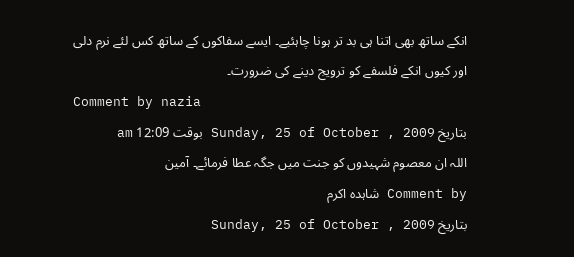انکے ساتھ بھی اتنا ہی بد تر ہونا چاہئیے۔ ایسے سفاکوں کے ساتھ کس لئے نرم دلی اور کیوں انکے فلسفے کو ترویج دینے کی ضرورت۔
Comment by nazia
بتاریخ Sunday, 25 of October , 2009 بوقت 12:09 am
اللہ ان معصوم شہیدوں کو جنت میں جگہ عطا فرمائے۔ آمین
Comment by شاہدہ اکرم
بتاریخ Sunday, 25 of October , 2009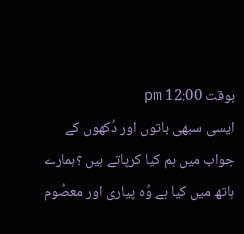بوقت 12:00 pm
ايسی سبھی باتوں اور دُکھوں کے جواب ميں ہم کيا کرپاتے ہيں ؟ہمارے ہاتھ ميں کيا ہے وُہ پياری اور معصُوم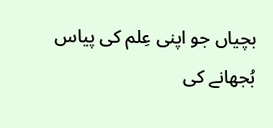بچياں جو اپنی عِلم کی پياس بُجھانے کی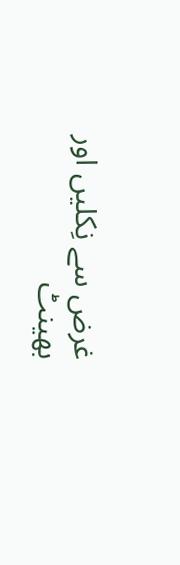غرض سے نِکليں اور بھينٹ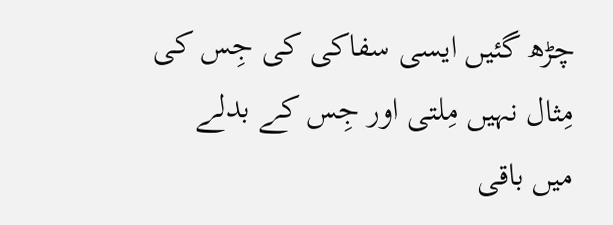چڑھ گئيں ايسی سفاکی کی جِس کی مِثال نہيں مِلتی اور جِس کے بدلے ميں باقی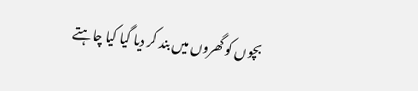بچوں کو گھروں ميں بند کر ديا گيا کيا چاہتے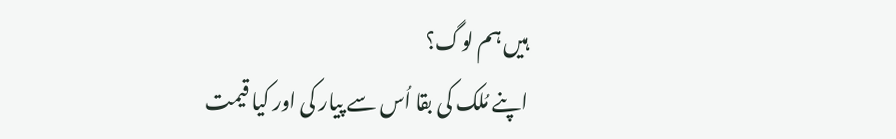ہيں ہم لوگ؟
اپنے مُلک کی بقا اُس سے پيار کی اور کيا قيمت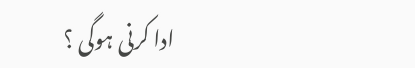ادا کرنی ہوگی ؟